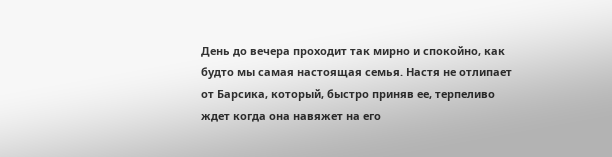День до вечера проходит так мирно и спокойно, как будто мы самая настоящая семья. Настя не отлипает от Барсика, который, быстро приняв ее, терпеливо ждет когда она навяжет на его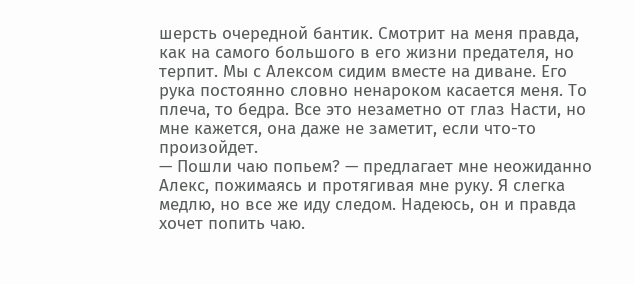шерсть очередной бантик. Смотрит на меня правда, как на самого большого в его жизни предателя, но терпит. Мы с Алексом сидим вместе на диване. Его рука постоянно словно ненароком касается меня. То плеча, то бедра. Все это незаметно от глаз Насти, но мне кажется, она даже не заметит, если что-то произойдет.
— Пошли чаю попьем? — предлагает мне неожиданно Алекс, пожимаясь и протягивая мне руку. Я слегка медлю, но все же иду следом. Надеюсь, он и правда хочет попить чаю.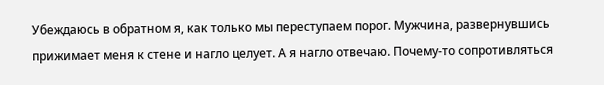Убеждаюсь в обратном я, как только мы переступаем порог. Мужчина, развернувшись прижимает меня к стене и нагло целует. А я нагло отвечаю. Почему-то сопротивляться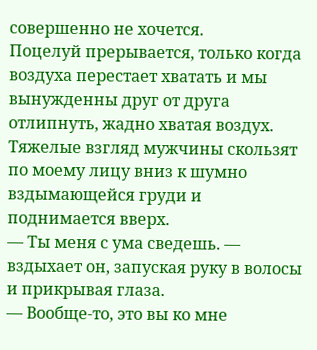совершенно не хочется.
Поцелуй прерывается, только когда воздуха перестает хватать и мы вынужденны друг от друга отлипнуть, жадно хватая воздух. Тяжелые взгляд мужчины скользят по моему лицу вниз к шумно вздымающейся груди и поднимается вверх.
— Ты меня с ума сведешь. — вздыхает он, запуская руку в волосы и прикрывая глаза.
— Вообще-то, это вы ко мне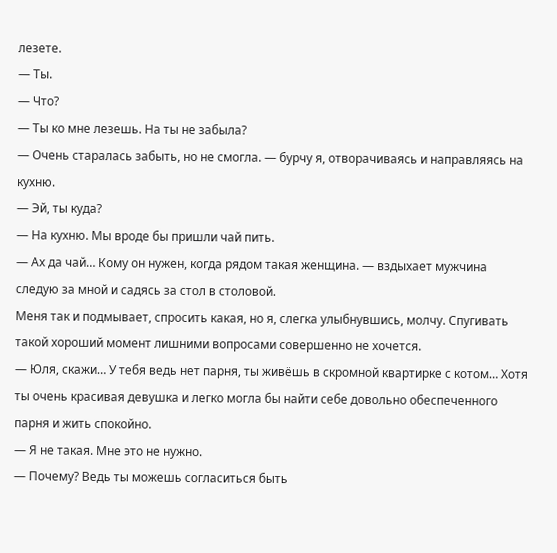лезете.
— Ты.
— Что?
— Ты ко мне лезешь. На ты не забыла?
— Очень старалась забыть, но не смогла. — бурчу я, отворачиваясь и направляясь на кухню.
— Эй, ты куда?
— На кухню. Мы вроде бы пришли чай пить.
— Ах да чай… Кому он нужен, когда рядом такая женщина. — вздыхает мужчина следую за мной и садясь за стол в столовой.
Меня так и подмывает, спросить какая, но я, слегка улыбнувшись, молчу. Спугивать такой хороший момент лишними вопросами совершенно не хочется.
— Юля, скажи… У тебя ведь нет парня, ты живёшь в скромной квартирке с котом… Хотя ты очень красивая девушка и легко могла бы найти себе довольно обеспеченного парня и жить спокойно.
— Я не такая. Мне это не нужно.
— Почему? Ведь ты можешь согласиться быть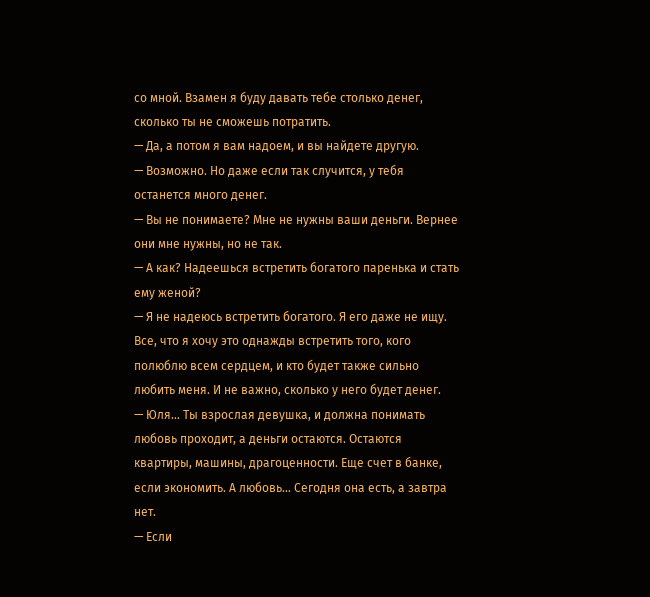со мной. Взамен я буду давать тебе столько денег, сколько ты не сможешь потратить.
— Да, а потом я вам надоем, и вы найдете другую.
— Возможно. Но даже если так случится, у тебя останется много денег.
— Вы не понимаете? Мне не нужны ваши деньги. Вернее они мне нужны, но не так.
— А как? Надеешься встретить богатого паренька и стать ему женой?
— Я не надеюсь встретить богатого. Я его даже не ищу. Все, что я хочу это однажды встретить того, кого полюблю всем сердцем, и кто будет также сильно любить меня. И не важно, сколько у него будет денег.
— Юля… Ты взрослая девушка, и должна понимать любовь проходит, а деньги остаются. Остаются квартиры, машины, драгоценности. Еще счет в банке, если экономить. А любовь… Сегодня она есть, а завтра нет.
— Если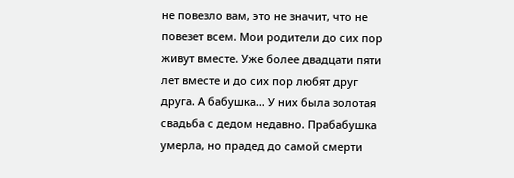не повезло вам, это не значит, что не повезет всем. Мои родители до сих пор живут вместе. Уже более двадцати пяти лет вместе и до сих пор любят друг друга. А бабушка… У них была золотая свадьба с дедом недавно. Прабабушка умерла, но прадед до самой смерти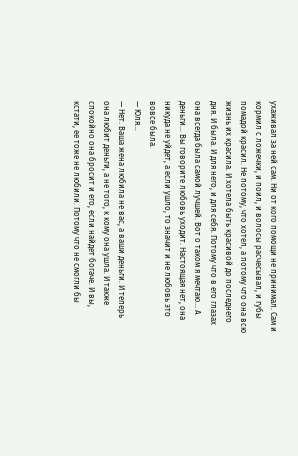ухаживал за ней сам. Ни от кого помощи не принимал. Сам и кормил с ложечки, и поил, и волосы расчесывал, и губы помадой красил. Не потому, что хотел, а потому что она всю жизнь их красила. И хотела быть красивой до последнего дня. И была. И для него, и для себя. Потому что в его глазах она всегда была самой лучшей. Вот о таком я мечтаю… А деньги… Вы говорите любовь уходит. Настоящая нет, она никуда не уйдет, а если ушло, то значит и не любовь это вовсе была.
— Юля…
— Нет. Ваша жена любила не вас, а ваши деньги. И теперь она любит деньги, а не того, к кому она ушла. И также спокойно она бросит и его, если найдет богаче. И вы, кстати, ее тоже не любили. Потому что не смогли бы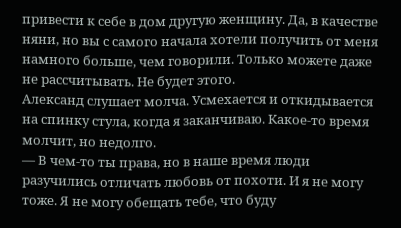привести к себе в дом другую женщину. Да, в качестве няни, но вы с самого начала хотели получить от меня намного больше, чем говорили. Только можете даже не рассчитывать. Не будет этого.
Александ слушает молча. Усмехается и откидывается на спинку стула, когда я заканчиваю. Какое-то время молчит, но недолго.
— В чем-то ты права, но в наше время люди разучились отличать любовь от похоти. И я не могу тоже. Я не могу обещать тебе, что буду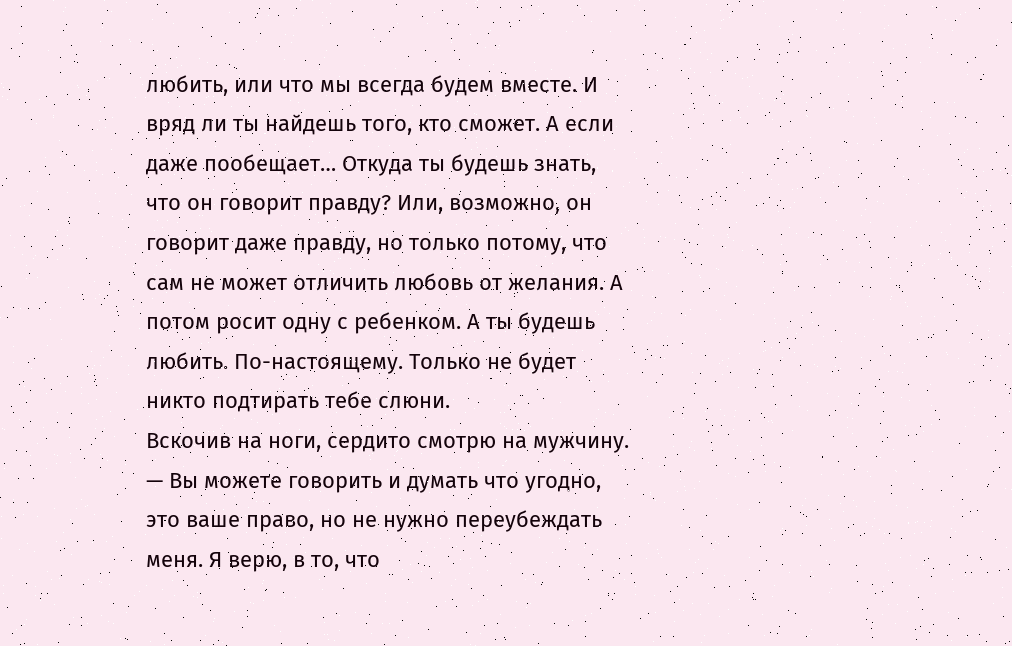любить, или что мы всегда будем вместе. И вряд ли ты найдешь того, кто сможет. А если даже пообещает… Откуда ты будешь знать, что он говорит правду? Или, возможно, он говорит даже правду, но только потому, что сам не может отличить любовь от желания. А потом росит одну с ребенком. А ты будешь любить. По-настоящему. Только не будет никто подтирать тебе слюни.
Вскочив на ноги, сердито смотрю на мужчину.
— Вы можете говорить и думать что угодно, это ваше право, но не нужно переубеждать меня. Я верю, в то, что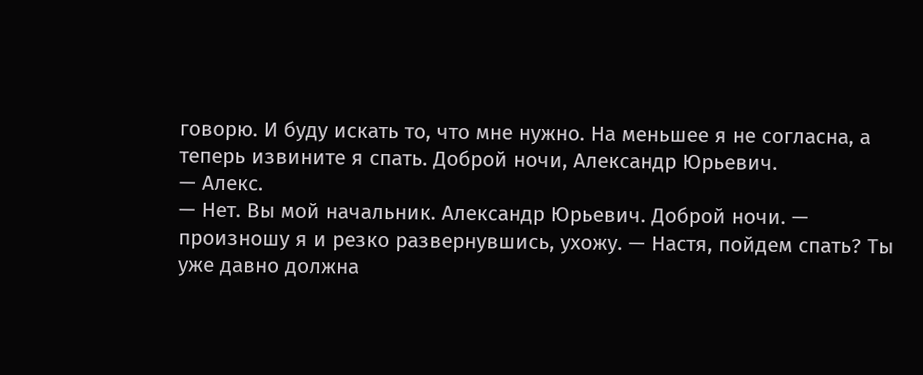говорю. И буду искать то, что мне нужно. На меньшее я не согласна, а теперь извините я спать. Доброй ночи, Александр Юрьевич.
— Алекс.
— Нет. Вы мой начальник. Александр Юрьевич. Доброй ночи. — произношу я и резко развернувшись, ухожу. — Настя, пойдем спать? Ты уже давно должна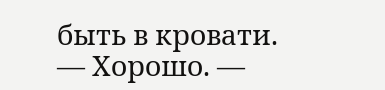быть в кровати.
— Хорошо. —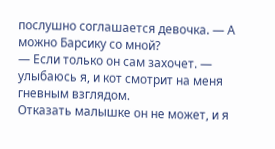послушно соглашается девочка. — А можно Барсику со мной?
— Если только он сам захочет. — улыбаюсь я, и кот смотрит на меня гневным взглядом.
Отказать малышке он не может, и я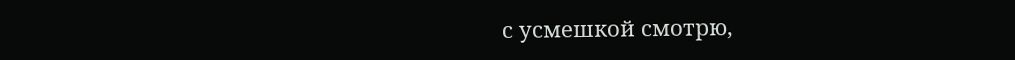с усмешкой смотрю,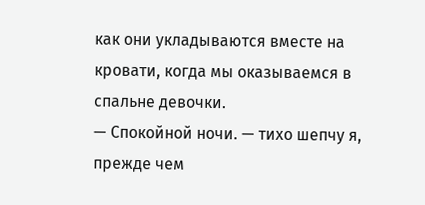как они укладываются вместе на кровати, когда мы оказываемся в спальне девочки.
— Спокойной ночи. — тихо шепчу я, прежде чем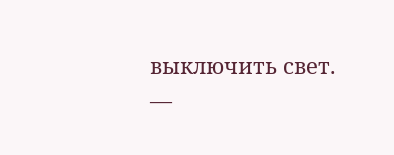выключить свет.
—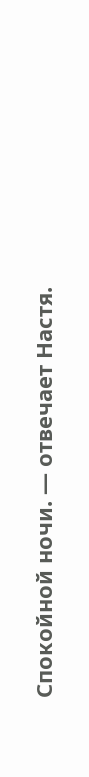Спокойной ночи. — отвечает Настя.